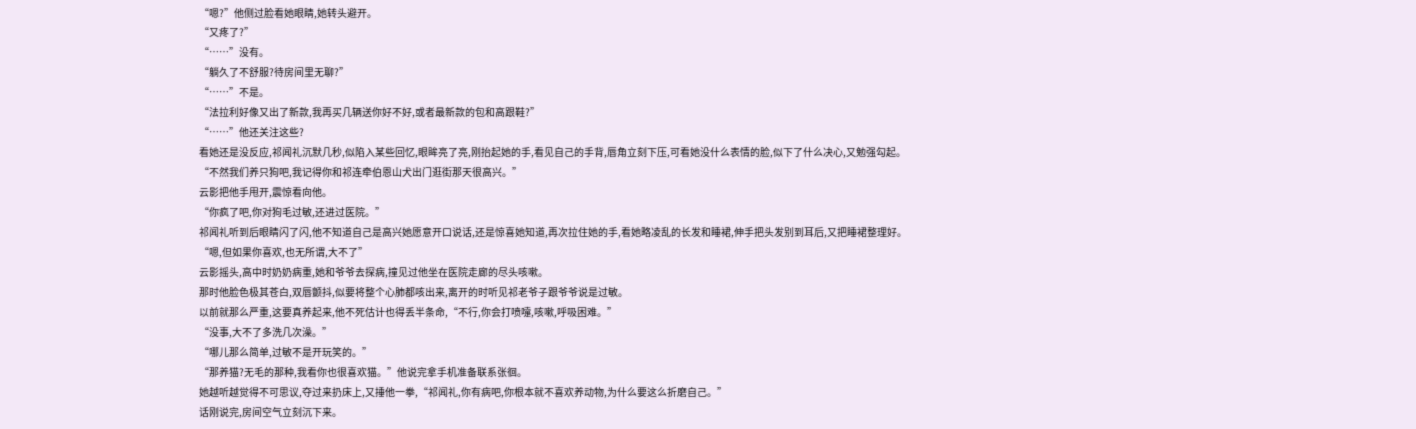“嗯?”他侧过脸看她眼睛,她转头避开。
“又疼了?”
“……”没有。
“躺久了不舒服?待房间里无聊?”
“……”不是。
“法拉利好像又出了新款,我再买几辆送你好不好,或者最新款的包和高跟鞋?”
“……”他还关注这些?
看她还是没反应,祁闻礼沉默几秒,似陷入某些回忆,眼眸亮了亮,刚抬起她的手,看见自己的手背,唇角立刻下压,可看她没什么表情的脸,似下了什么决心,又勉强勾起。
“不然我们养只狗吧,我记得你和祁连牵伯恩山犬出门逛街那天很高兴。”
云影把他手甩开,震惊看向他。
“你疯了吧,你对狗毛过敏,还进过医院。”
祁闻礼听到后眼睛闪了闪,他不知道自己是高兴她愿意开口说话,还是惊喜她知道,再次拉住她的手,看她略凌乱的长发和睡裙,伸手把头发别到耳后,又把睡裙整理好。
“嗯,但如果你喜欢,也无所谓,大不了”
云影摇头,高中时奶奶病重,她和爷爷去探病,撞见过他坐在医院走廊的尽头咳嗽。
那时他脸色极其苍白,双唇颤抖,似要将整个心肺都咳出来,离开的时听见祁老爷子跟爷爷说是过敏。
以前就那么严重,这要真养起来,他不死估计也得丢半条命,“不行,你会打喷嚏,咳嗽,呼吸困难。”
“没事,大不了多洗几次澡。”
“哪儿那么简单,过敏不是开玩笑的。”
“那养猫?无毛的那种,我看你也很喜欢猫。”他说完拿手机准备联系张徊。
她越听越觉得不可思议,夺过来扔床上,又捶他一拳,“祁闻礼,你有病吧,你根本就不喜欢养动物,为什么要这么折磨自己。”
话刚说完,房间空气立刻沉下来。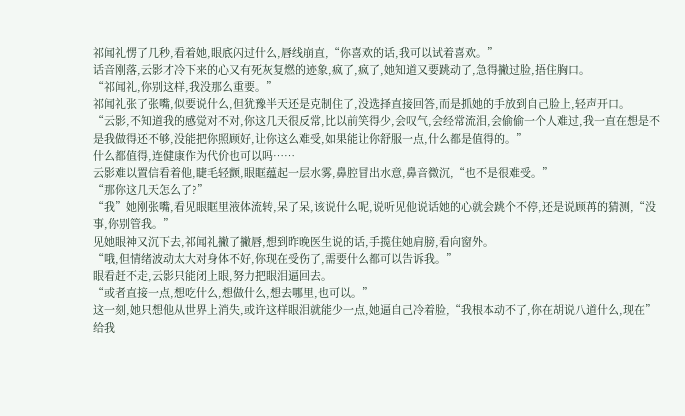祁闻礼愣了几秒,看着她,眼底闪过什么,唇线崩直,“你喜欢的话,我可以试着喜欢。”
话音刚落,云影才冷下来的心又有死灰复燃的迹象,疯了,疯了,她知道又要跳动了,急得撇过脸,捂住胸口。
“祁闻礼,你别这样,我没那么重要。”
祁闻礼张了张嘴,似要说什么,但犹豫半天还是克制住了,没选择直接回答,而是抓她的手放到自己脸上,轻声开口。
“云影,不知道我的感觉对不对,你这几天很反常,比以前笑得少,会叹气,会经常流泪,会偷偷一个人难过,我一直在想是不是我做得还不够,没能把你照顾好,让你这么难受,如果能让你舒服一点,什么都是值得的。”
什么都值得,连健康作为代价也可以吗……
云影难以置信看着他,睫毛轻颤,眼眶蕴起一层水雾,鼻腔冒出水意,鼻音微沉,“也不是很难受。”
“那你这几天怎么了?”
“我”她刚张嘴,看见眼眶里液体流转,呆了呆,该说什么呢,说听见他说话她的心就会跳个不停,还是说顾苒的猜测,“没事,你别管我。”
见她眼神又沉下去,祁闻礼撇了撇唇,想到昨晚医生说的话,手揽住她肩膀,看向窗外。
“哦,但情绪波动太大对身体不好,你现在受伤了,需要什么都可以告诉我。”
眼看赶不走,云影只能闭上眼,努力把眼泪逼回去。
“或者直接一点,想吃什么,想做什么,想去哪里,也可以。”
这一刻,她只想他从世界上消失,或许这样眼泪就能少一点,她逼自己冷着脸,“我根本动不了,你在胡说八道什么,现在”给我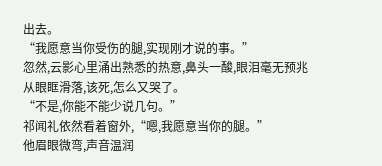出去。
“我愿意当你受伤的腿,实现刚才说的事。”
忽然,云影心里涌出熟悉的热意,鼻头一酸,眼泪毫无预兆从眼眶滑落,该死,怎么又哭了。
“不是,你能不能少说几句。”
祁闻礼依然看着窗外,“嗯,我愿意当你的腿。”
他眉眼微弯,声音温润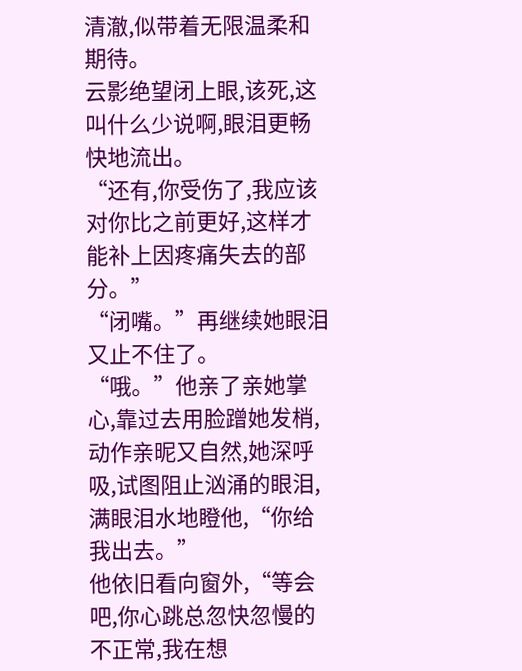清澈,似带着无限温柔和期待。
云影绝望闭上眼,该死,这叫什么少说啊,眼泪更畅快地流出。
“还有,你受伤了,我应该对你比之前更好,这样才能补上因疼痛失去的部分。”
“闭嘴。”再继续她眼泪又止不住了。
“哦。”他亲了亲她掌心,靠过去用脸蹭她发梢,动作亲昵又自然,她深呼吸,试图阻止汹涌的眼泪,满眼泪水地瞪他,“你给我出去。”
他依旧看向窗外,“等会吧,你心跳总忽快忽慢的不正常,我在想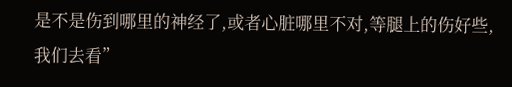是不是伤到哪里的神经了,或者心脏哪里不对,等腿上的伤好些,我们去看”